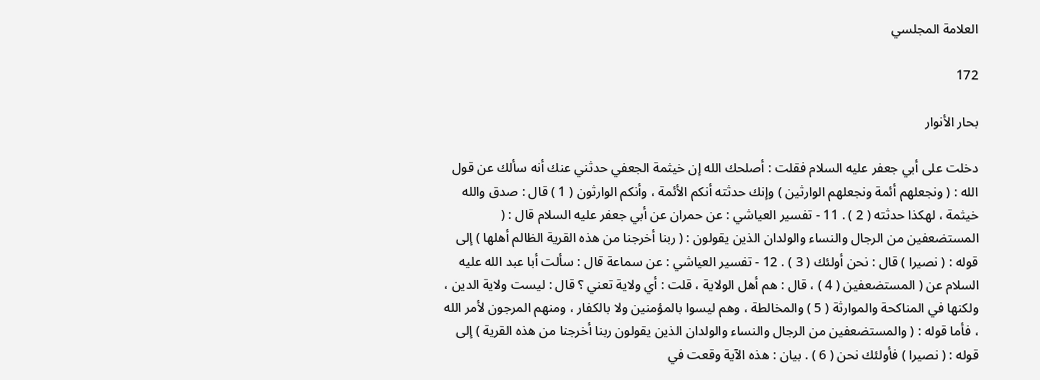العلامة المجلسي

172

بحار الأنوار

دخلت على أبي جعفر عليه السلام فقلت : أصلحك الله إن خيثمة الجعفي حدثني عنك أنه سألك عن قول الله : ( ونجعلهم أئمة ونجعلهم الوارثين ) وإنك حدثته أنكم الأئمة ، وأنكم الوارثون ( 1 ) قال : صدق والله خيثمة ، لهكذا حدثته ( 2 ) . 11 - تفسير العياشي : عن حمران عن أبي جعفر عليه السلام قال : ( المستضعفين من الرجال والنساء والولدان الذين يقولون : ( ربنا أخرجنا من هذه القرية الظالم أهلها ) إلى قوله : ( نصيرا ) قال : نحن أولئك ( 3 ) . 12 - تفسير العياشي : عن سماعة قال : سألت أبا عبد الله عليه السلام عن ( المستضعفين ( 4 ) ، قال : هم أهل الولاية ، قلت : أي ولاية تعني ؟ قال : ليست ولاية الدين ، ولكنها في المناكحة والموارثة ( 5 ) والمخالطة ، وهم ليسوا بالمؤمنين ولا بالكفار ، ومنهم المرجون لأمر الله ، فأما قوله : ( والمستضعفين من الرجال والنساء والولدان الذين يقولون ربنا أخرجنا من هذه القرية ) إلى قوله : ( نصيرا ) فأولئك نحن ( 6 ) . بيان : هذه الآية وقعت في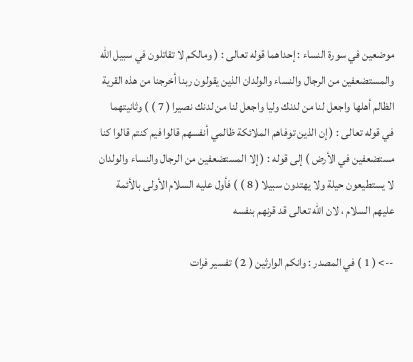موضعين في سورة النساء : إحداهما قوله تعالى : ( ومالكم لا تقاتلون في سبيل الله والمستضعفين من الرجال والنساء والولدان الذين يقولون ربنا أخرجنا من هذه القرية الظالم أهلها واجعل لنا من لدنك وليا واجعل لنا من لدنك نصيرا ( 7 ) ) وثانيتهما في قوله تعالى : ( إن الذين توفاهم الملائكة ظالمي أنفسهم قالوا فيم كنتم قالوا كنا مستضعفين في الأرض ) إلى قوله : ( إلا المستضعفين من الرجال والنساء والولدان لا يستطيعون حيلة ولا يهتدون سبيلا ( 8 ) ) فأول عليه السلام الأولى بالأئمة عليهم السلام ، لان الله تعالى قد قرنهم بنفسه

--> ( 1 ) في المصدر : وانكم الوارثين ( 2 ) تفسير فرات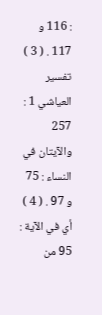: 116 و 117 . ( 3 ) تفسير العياشي 1 : 257 والآيتان في النساء : 75 و 97 . ( 4 ) أي في الآية : 95 من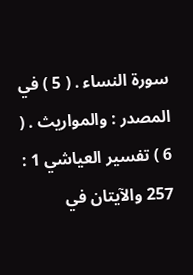سورة النساء . ( 5 ) في المصدر : والمواريث . ( 6 ) تفسير العياشي 1 : 257 والآيتان في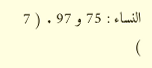النساء : 75 و 97 . ( 7 )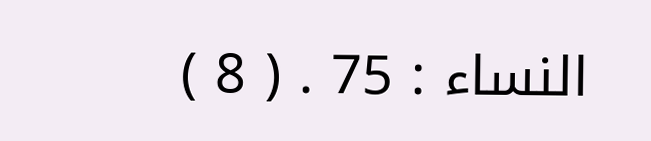النساء : 75 . ( 8 )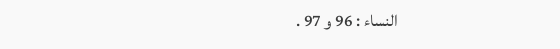النساء : 96 و 97 .